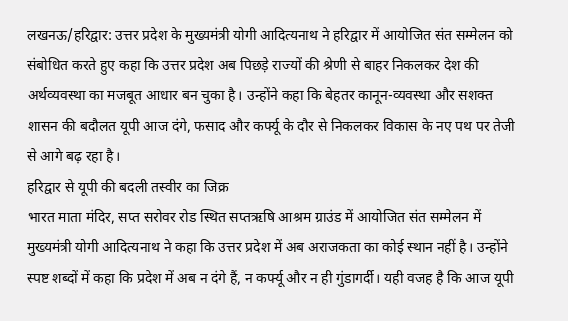लखनऊ/हरिद्वार: उत्तर प्रदेश के मुख्यमंत्री योगी आदित्यनाथ ने हरिद्वार में आयोजित संत सम्मेलन को संबोधित करते हुए कहा कि उत्तर प्रदेश अब पिछड़े राज्यों की श्रेणी से बाहर निकलकर देश की अर्थव्यवस्था का मजबूत आधार बन चुका है। उन्होंने कहा कि बेहतर कानून-व्यवस्था और सशक्त शासन की बदौलत यूपी आज दंगे, फसाद और कर्फ्यू के दौर से निकलकर विकास के नए पथ पर तेजी से आगे बढ़ रहा है।
हरिद्वार से यूपी की बदली तस्वीर का जिक्र
भारत माता मंदिर, सप्त सरोवर रोड स्थित सप्तऋषि आश्रम ग्राउंड में आयोजित संत सम्मेलन में मुख्यमंत्री योगी आदित्यनाथ ने कहा कि उत्तर प्रदेश में अब अराजकता का कोई स्थान नहीं है। उन्होंने स्पष्ट शब्दों में कहा कि प्रदेश में अब न दंगे हैं, न कर्फ्यू और न ही गुंडागर्दी। यही वजह है कि आज यूपी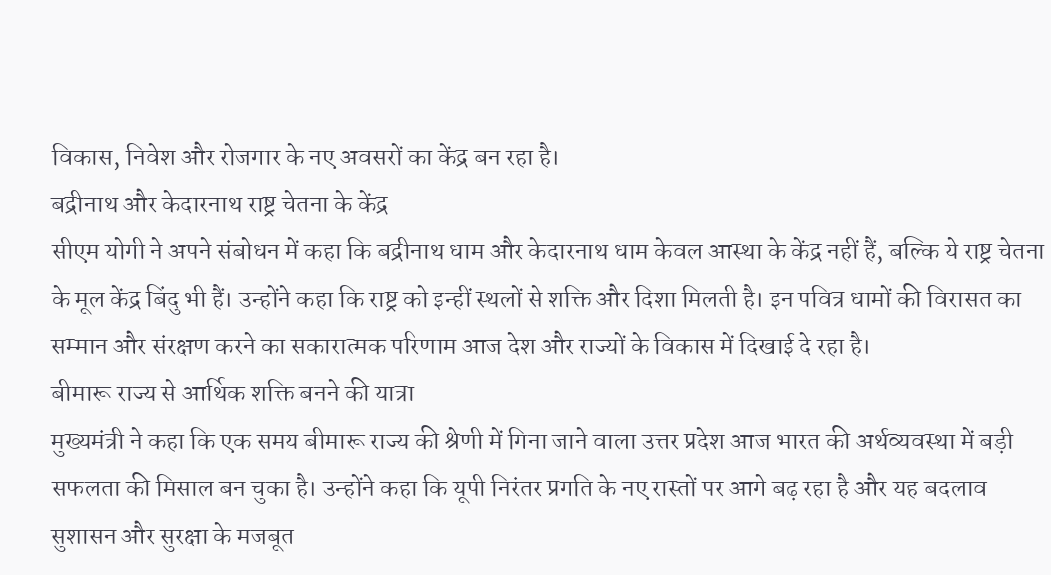विकास, निवेश और रोजगार के नए अवसरों का केंद्र बन रहा है।
बद्रीनाथ और केदारनाथ राष्ट्र चेतना के केंद्र
सीएम योगी ने अपने संबोधन में कहा कि बद्रीनाथ धाम और केदारनाथ धाम केवल आस्था के केंद्र नहीं हैं, बल्कि ये राष्ट्र चेतना के मूल केंद्र बिंदु भी हैं। उन्होंने कहा कि राष्ट्र को इन्हीं स्थलों से शक्ति और दिशा मिलती है। इन पवित्र धामों की विरासत का सम्मान और संरक्षण करने का सकारात्मक परिणाम आज देश और राज्यों के विकास में दिखाई दे रहा है।
बीमारू राज्य से आर्थिक शक्ति बनने की यात्रा
मुख्यमंत्री ने कहा कि एक समय बीमारू राज्य की श्रेणी में गिना जाने वाला उत्तर प्रदेश आज भारत की अर्थव्यवस्था में बड़ी सफलता की मिसाल बन चुका है। उन्होंने कहा कि यूपी निरंतर प्रगति के नए रास्तों पर आगे बढ़ रहा है और यह बदलाव सुशासन और सुरक्षा के मजबूत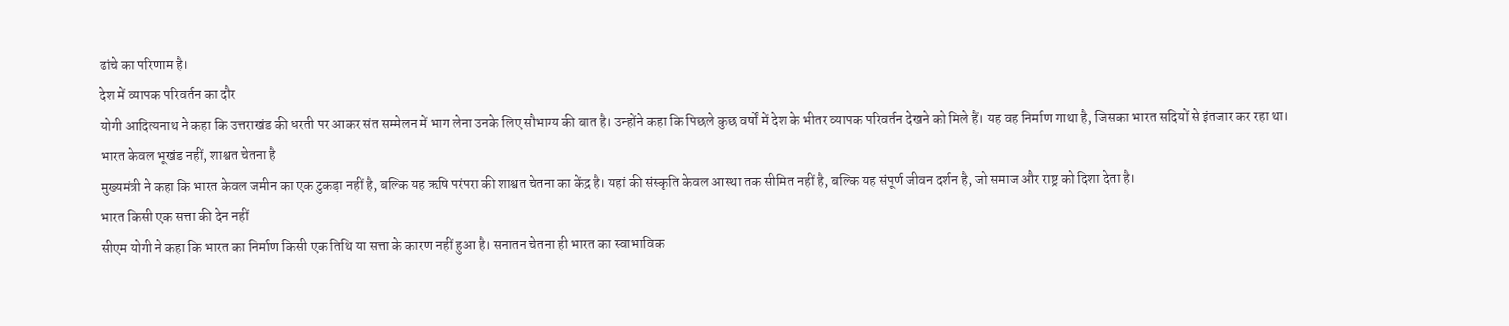ढांचे का परिणाम है।
देश में व्यापक परिवर्तन का दौर
योगी आदित्यनाथ ने कहा कि उत्तराखंड की धरती पर आकर संत सम्मेलन में भाग लेना उनके लिए सौभाग्य की बात है। उन्होंने कहा कि पिछले कुछ वर्षों में देश के भीतर व्यापक परिवर्तन देखने को मिले हैं। यह वह निर्माण गाथा है, जिसका भारत सदियों से इंतजार कर रहा था।
भारत केवल भूखंड नहीं, शाश्वत चेतना है
मुख्यमंत्री ने कहा कि भारत केवल जमीन का एक टुकड़ा नहीं है, बल्कि यह ऋषि परंपरा की शाश्वत चेतना का केंद्र है। यहां की संस्कृति केवल आस्था तक सीमित नहीं है, बल्कि यह संपूर्ण जीवन दर्शन है, जो समाज और राष्ट्र को दिशा देता है।
भारत किसी एक सत्ता की देन नहीं
सीएम योगी ने कहा कि भारत का निर्माण किसी एक तिथि या सत्ता के कारण नहीं हुआ है। सनातन चेतना ही भारत का स्वाभाविक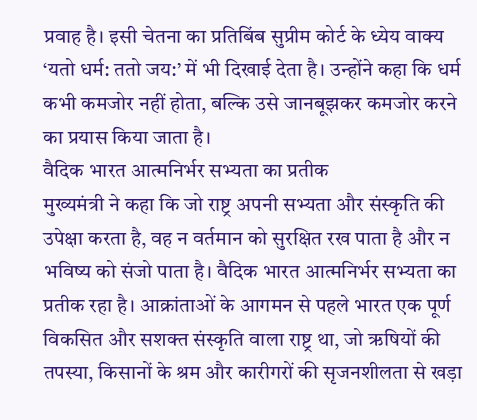प्रवाह है। इसी चेतना का प्रतिबिंब सुप्रीम कोर्ट के ध्येय वाक्य ‘यतो धर्म: ततो जय:’ में भी दिखाई देता है। उन्होंने कहा कि धर्म कभी कमजोर नहीं होता, बल्कि उसे जानबूझकर कमजोर करने का प्रयास किया जाता है।
वैदिक भारत आत्मनिर्भर सभ्यता का प्रतीक
मुख्यमंत्री ने कहा कि जो राष्ट्र अपनी सभ्यता और संस्कृति की उपेक्षा करता है, वह न वर्तमान को सुरक्षित रख पाता है और न भविष्य को संजो पाता है। वैदिक भारत आत्मनिर्भर सभ्यता का प्रतीक रहा है। आक्रांताओं के आगमन से पहले भारत एक पूर्ण विकसित और सशक्त संस्कृति वाला राष्ट्र था, जो ऋषियों की तपस्या, किसानों के श्रम और कारीगरों की सृजनशीलता से खड़ा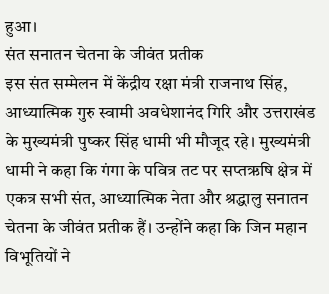हुआ।
संत सनातन चेतना के जीवंत प्रतीक
इस संत सम्मेलन में केंद्रीय रक्षा मंत्री राजनाथ सिंह, आध्यात्मिक गुरु स्वामी अवधेशानंद गिरि और उत्तराखंड के मुख्यमंत्री पुष्कर सिंह धामी भी मौजूद रहे। मुख्यमंत्री धामी ने कहा कि गंगा के पवित्र तट पर सप्तऋषि क्षेत्र में एकत्र सभी संत, आध्यात्मिक नेता और श्रद्धालु सनातन चेतना के जीवंत प्रतीक हैं। उन्होंने कहा कि जिन महान विभूतियों ने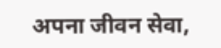अपना जीवन सेवा,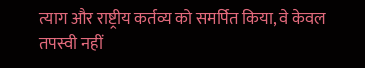त्याग और राष्ट्रीय कर्तव्य को समर्पित किया, वे केवल तपस्वी नहीं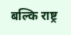बल्कि राष्ट्र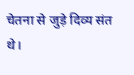चेतना से जुड़े दिव्य संत थे।